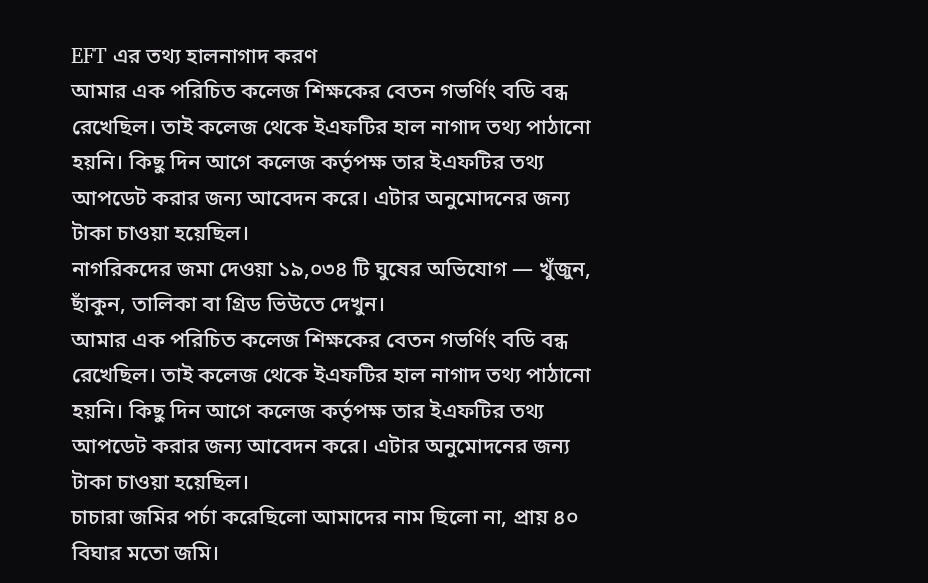EFT এর তথ্য হালনাগাদ করণ
আমার এক পরিচিত কলেজ শিক্ষকের বেতন গভর্ণিং বডি বন্ধ রেখেছিল। তাই কলেজ থেকে ইএফটির হাল নাগাদ তথ্য পাঠানো হয়নি। কিছু দিন আগে কলেজ কর্তৃপক্ষ তার ইএফটির তথ্য আপডেট করার জন্য আবেদন করে। এটার অনুমোদনের জন্য টাকা চাওয়া হয়েছিল।
নাগরিকদের জমা দেওয়া ১৯,০৩৪ টি ঘুষের অভিযোগ — খুঁজুন, ছাঁকুন, তালিকা বা গ্রিড ভিউতে দেখুন।
আমার এক পরিচিত কলেজ শিক্ষকের বেতন গভর্ণিং বডি বন্ধ রেখেছিল। তাই কলেজ থেকে ইএফটির হাল নাগাদ তথ্য পাঠানো হয়নি। কিছু দিন আগে কলেজ কর্তৃপক্ষ তার ইএফটির তথ্য আপডেট করার জন্য আবেদন করে। এটার অনুমোদনের জন্য টাকা চাওয়া হয়েছিল।
চাচারা জমির পর্চা করেছিলো আমাদের নাম ছিলো না, প্রায় ৪০ বিঘার মতো জমি।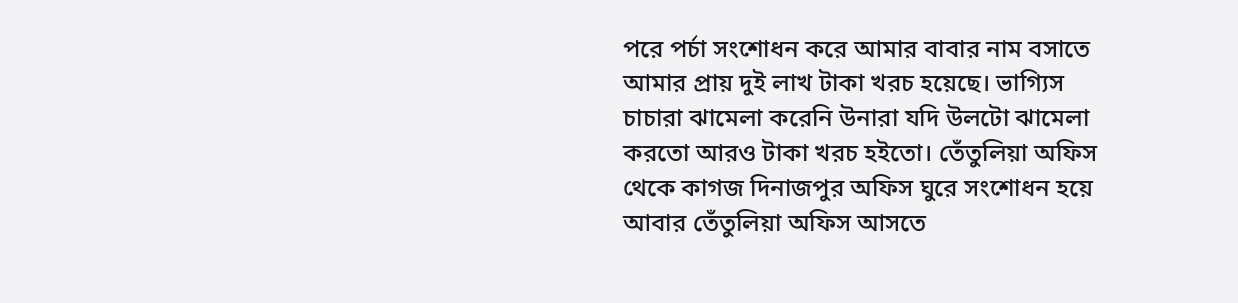পরে পর্চা সংশোধন করে আমার বাবার নাম বসাতে আমার প্রায় দুই লাখ টাকা খরচ হয়েছে। ভাগ্যিস চাচারা ঝামেলা করেনি উনারা যদি উলটো ঝামেলা করতো আরও টাকা খরচ হইতো। তেঁতুলিয়া অফিস থেকে কাগজ দিনাজপুর অফিস ঘুরে সংশোধন হয়ে আবার তেঁতুলিয়া অফিস আসতে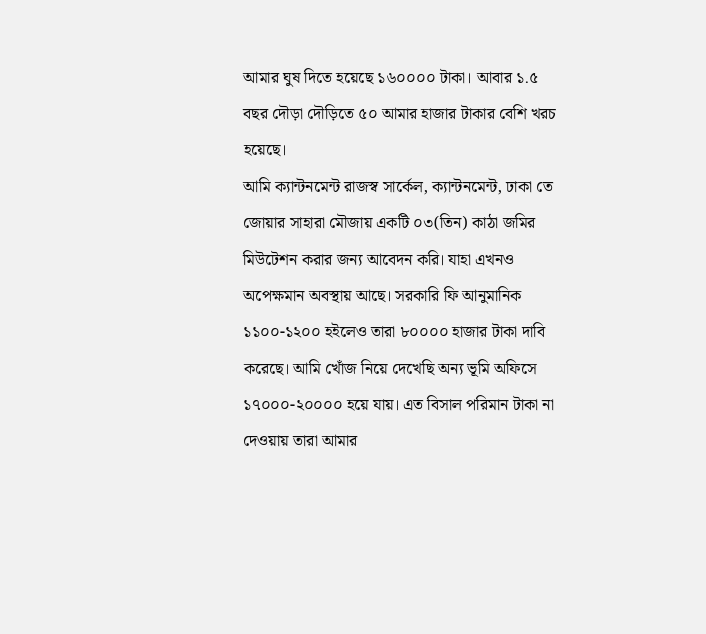আমার ঘুষ দিতে হয়েছে ১৬০০০০ টাকা। আবার ১.৫ বছর দৌড়া দৌড়িতে ৫০ আমার হাজার টাকার বেশি খরচ হয়েছে।
আমি ক্যান্টনমেন্ট রাজস্ব সার্কেল, ক্যান্টনমেন্ট, ঢাকা তে জোয়ার সাহারা মৌজায় একটি ০৩(তিন) কাঠা জমির মিউটেশন করার জন্য আবেদন করি। যাহা এখনও অপেক্ষমান অবস্থায় আছে। সরকারি ফি আনুমানিক ১১০০-১২০০ হইলেও তারা ৮০০০০ হাজার টাকা দাবি করেছে। আমি খোঁজ নিয়ে দেখেছি অন্য ভূমি অফিসে ১৭০০০-২০০০০ হয়ে যায়। এত বিসাল পরিমান টাকা না দেওয়ায় তারা আমার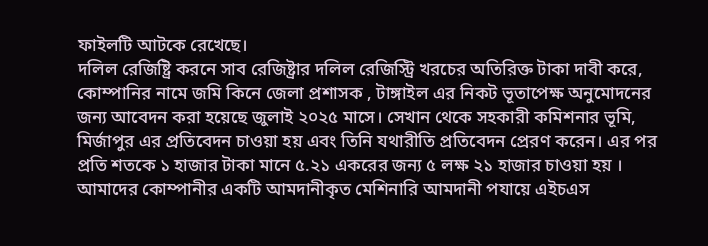ফাইলটি আটকে রেখেছে।
দলিল রেজিষ্ট্রি করনে সাব রেজিষ্ট্রার দলিল রেজিস্ট্রি খরচের অতিরিক্ত টাকা দাবী করে,
কোম্পানির নামে জমি কিনে জেলা প্রশাসক , টাঙ্গাইল এর নিকট ভূতাপেক্ষ অনুমোদনের জন্য আবেদন করা হয়েছে জুলাই ২০২৫ মাসে। সেখান থেকে সহকারী কমিশনার ভূমি, মির্জাপুর এর প্রতিবেদন চাওয়া হয় এবং তিনি যথারীতি প্রতিবেদন প্রেরণ করেন। এর পর প্রতি শতকে ১ হাজার টাকা মানে ৫.২১ একরের জন্য ৫ লক্ষ ২১ হাজার চাওয়া হয় ।
আমাদের কোম্পানীর একটি আমদানীকৃত মেশিনারি আমদানী পযায়ে এইচএস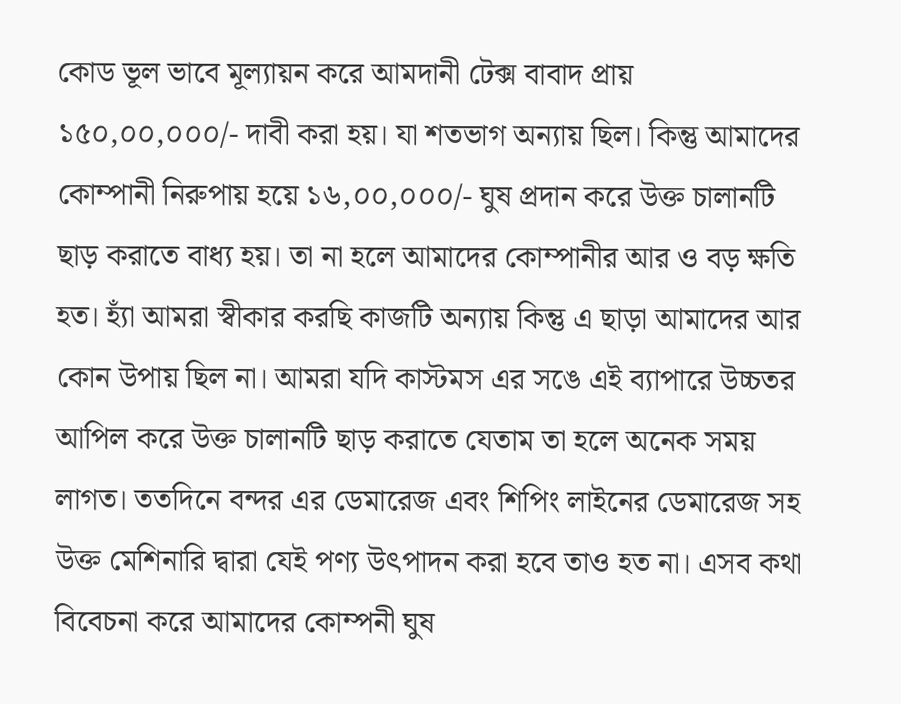কোড ভূল ভাবে মূল্যায়ন করে আমদানী টেক্স বাবাদ প্রায় ১৫০,০০,০০০/- দাবী করা হয়। যা শতভাগ অন্যায় ছিল। কিন্তু আমাদের কোম্পানী নিরুপায় হয়ে ১৬,০০,০০০/- ঘুষ প্রদান করে উক্ত চালানটি ছাড় করাতে বাধ্য হয়। তা না হলে আমাদের কোম্পানীর আর ও বড় ক্ষতি হত। হ্যাঁ আমরা স্বীকার করছি কাজটি অন্যায় কিন্তু এ ছাড়া আমাদের আর কোন উপায় ছিল না। আমরা যদি কাস্টমস এর সঙে এই ব্যাপারে উচ্চতর আপিল করে উক্ত চালানটি ছাড় করাতে যেতাম তা হলে অনেক সময় লাগত। ততদিনে বন্দর এর ডেমারেজ এবং শিপিং লাইনের ডেমারেজ সহ উক্ত মেশিনারি দ্বারা যেই পণ্য উৎপাদন করা হবে তাও হত না। এসব কথা বিবেচনা করে আমাদের কোম্পনী ঘুষ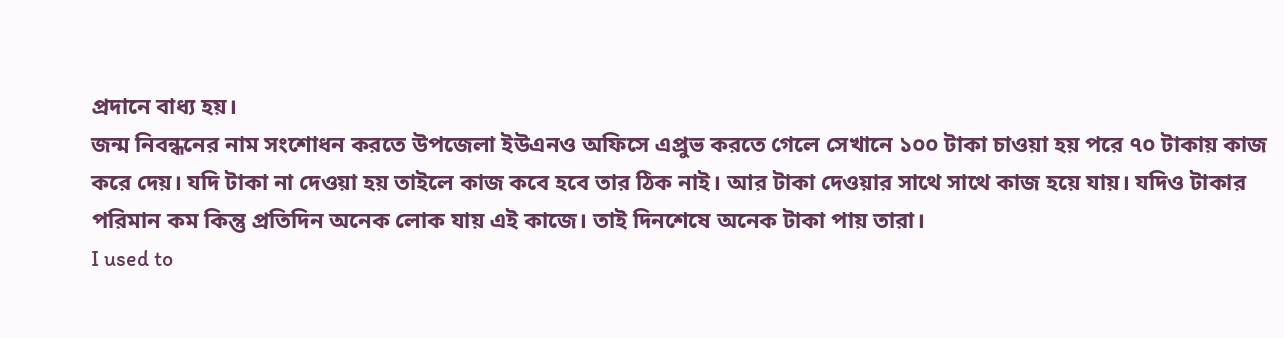প্রদানে বাধ্য হয়।
জন্ম নিবন্ধনের নাম সংশোধন করতে উপজেলা ইউএনও অফিসে এপ্রুভ করতে গেলে সেখানে ১০০ টাকা চাওয়া হয় পরে ৭০ টাকায় কাজ করে দেয়। যদি টাকা না দেওয়া হয় তাইলে কাজ কবে হবে তার ঠিক নাই। আর টাকা দেওয়ার সাথে সাথে কাজ হয়ে যায়। যদিও টাকার পরিমান কম কিন্তু প্রতিদিন অনেক লোক যায় এই কাজে। তাই দিনশেষে অনেক টাকা পায় তারা।
I used to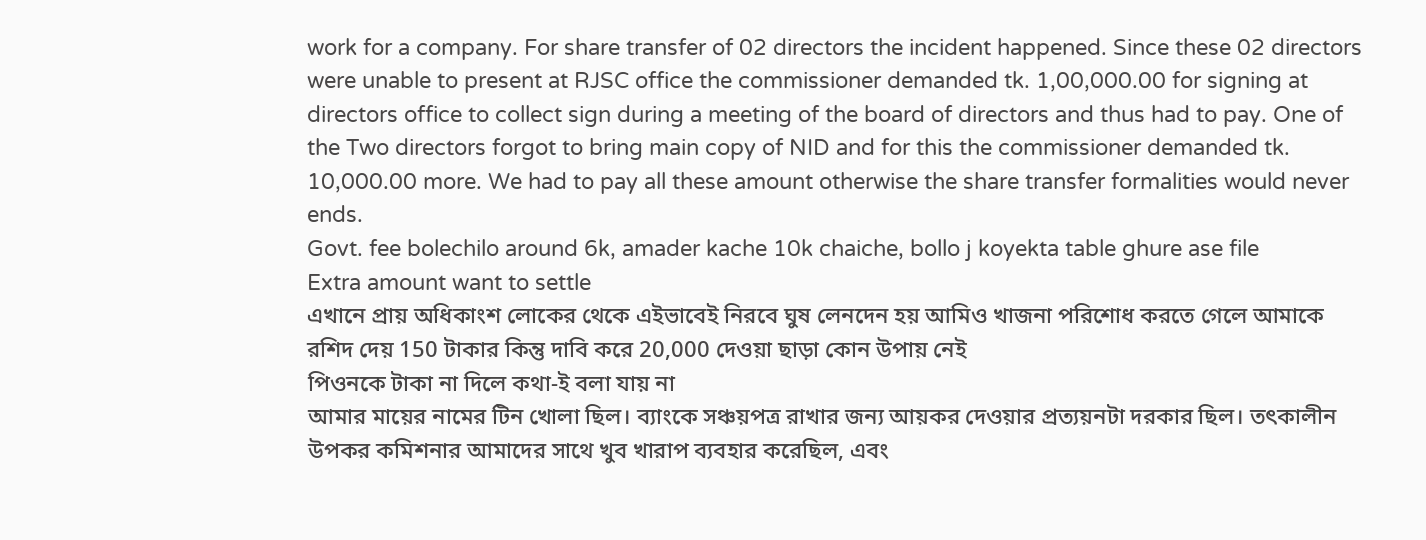work for a company. For share transfer of 02 directors the incident happened. Since these 02 directors were unable to present at RJSC office the commissioner demanded tk. 1,00,000.00 for signing at directors office to collect sign during a meeting of the board of directors and thus had to pay. One of the Two directors forgot to bring main copy of NID and for this the commissioner demanded tk. 10,000.00 more. We had to pay all these amount otherwise the share transfer formalities would never ends.
Govt. fee bolechilo around 6k, amader kache 10k chaiche, bollo j koyekta table ghure ase file
Extra amount want to settle
এখানে প্রায় অধিকাংশ লোকের থেকে এইভাবেই নিরবে ঘুষ লেনদেন হয় আমিও খাজনা পরিশোধ করতে গেলে আমাকে রশিদ দেয় 150 টাকার কিন্তু দাবি করে 20,000 দেওয়া ছাড়া কোন উপায় নেই
পিওনকে টাকা না দিলে কথা-ই বলা যায় না
আমার মায়ের নামের টিন খোলা ছিল। ব্যাংকে সঞ্চয়পত্র রাখার জন্য আয়কর দেওয়ার প্রত্যয়নটা দরকার ছিল। তৎকালীন উপকর কমিশনার আমাদের সাথে খুব খারাপ ব্যবহার করেছিল, এবং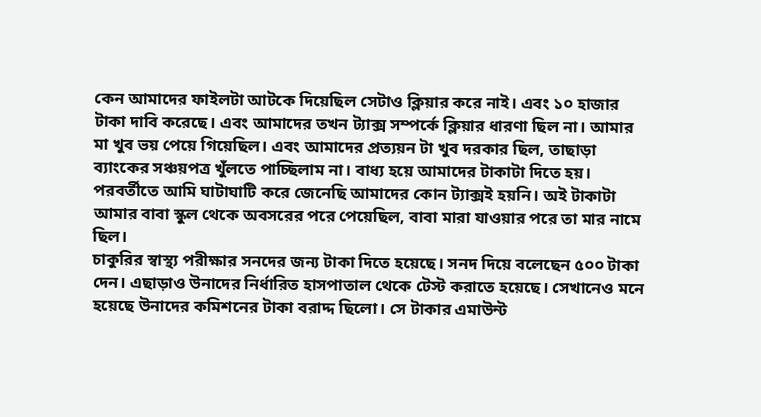কেন আমাদের ফাইলটা আটকে দিয়েছিল সেটাও ক্লিয়ার করে নাই। এবং ১০ হাজার টাকা দাবি করেছে। এবং আমাদের তখন ট্যাক্স সম্পর্কে ক্লিয়ার ধারণা ছিল না। আমার মা খুব ভয় পেয়ে গিয়েছিল। এবং আমাদের প্রত্যয়ন টা খুব দরকার ছিল, তাছাড়া ব্যাংকের সঞ্চয়পত্র খুঁলতে পাচ্ছিলাম না। বাধ্য হয়ে আমাদের টাকাটা দিতে হয়। পরবর্তীতে আমি ঘাটাঘাটি করে জেনেছি আমাদের কোন ট্যাক্সই হয়নি। অই টাকাটা আমার বাবা স্কুল থেকে অবসরের পরে পেয়েছিল, বাবা মারা যাওয়ার পরে তা মার নামে ছিল।
চাকুরির স্বাস্থ্য পরীক্ষার সনদের জন্য টাকা দিতে হয়েছে। সনদ দিয়ে বলেছেন ৫০০ টাকা দেন। এছাড়াও উনাদের নির্ধারিত হাসপাতাল থেকে টেস্ট করাতে হয়েছে। সেখানেও মনে হয়েছে উনাদের কমিশনের টাকা বরাদ্দ ছিলো। সে টাকার এমাউন্ট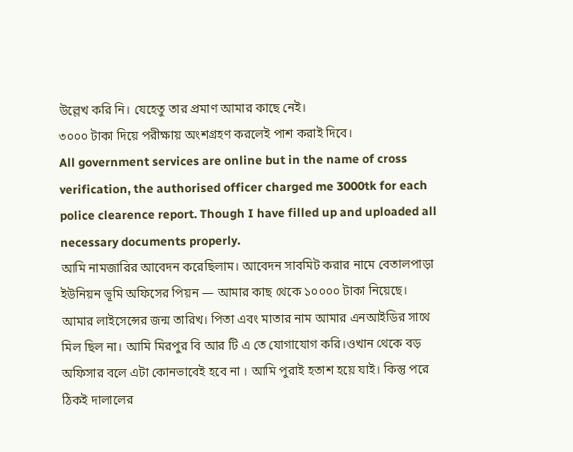উল্লেখ করি নি। যেহেতু তার প্রমাণ আমার কাছে নেই।
৩০০০ টাকা দিয়ে পরীক্ষায় অংশগ্রহণ করলেই পাশ করাই দিবে।
All government services are online but in the name of cross verification, the authorised officer charged me 3000tk for each police clearence report. Though I have filled up and uploaded all necessary documents properly.
আমি নামজারির আবেদন করেছিলাম। আবেদন সাবমিট করার নামে বেতালপাড়া ইউনিয়ন ভূমি অফিসের পিয়ন — আমার কাছ থেকে ১০০০০ টাকা নিয়েছে।
আমার লাইসেন্সের জন্ম তারিখ। পিতা এবং মাতার নাম আমার এনআইডির সাথে মিল ছিল না। আমি মিরপুর বি আর টি এ তে যোগাযোগ করি।ওখান থেকে বড় অফিসার বলে এটা কোনভাবেই হবে না । আমি পুরাই হতাশ হয়ে যাই। কিন্তু পরে ঠিকই দালালের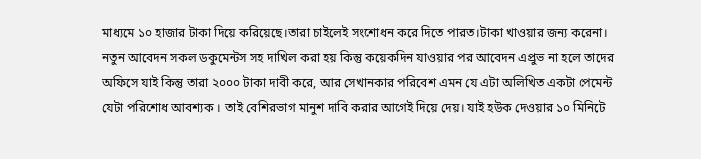মাধ্যমে ১০ হাজার টাকা দিয়ে করিয়েছে।তারা চাইলেই সংশোধন করে দিতে পারত।টাকা খাওয়ার জন্য করেনা।
নতুন আবেদন সকল ডকুমেন্টস সহ দাখিল করা হয় কিন্তু কয়েকদিন যাওয়ার পর আবেদন এপ্রুভ না হলে তাদের অফিসে যাই কিন্তু তারা ২০০০ টাকা দাবী করে, আর সেখানকার পরিবেশ এমন যে এটা অলিখিত একটা পেমেন্ট যেটা পরিশোধ আবশ্যক । তাই বেশিরভাগ মানুশ দাবি করার আগেই দিয়ে দেয়। যাই হউক দেওয়ার ১০ মিনিটে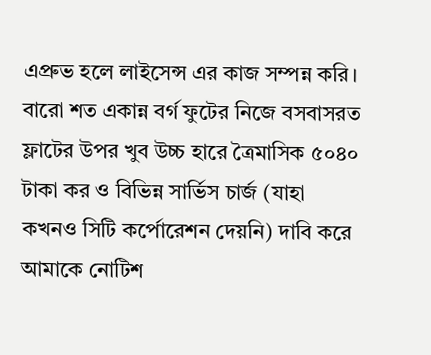এপ্রুভ হলে লাইসেন্স এর কাজ সম্পন্ন করি।
বারো শত একান্ন বর্গ ফুটের নিজে বসবাসরত ফ্লাটের উপর খুব উচ্চ হারে ত্রৈমাসিক ৫০৪০ টাকা কর ও বিভিন্ন সার্ভিস চার্জ (যাহা কখনও সিটি কর্পোরেশন দেয়নি) দাবি করে আমাকে নোটিশ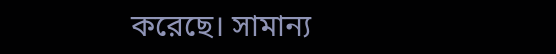করেছে। সামান্য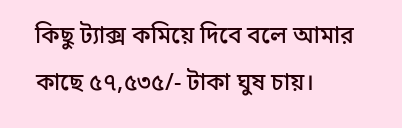কিছু ট্যাক্স কমিয়ে দিবে বলে আমার কাছে ৫৭,৫৩৫/- টাকা ঘুষ চায়।